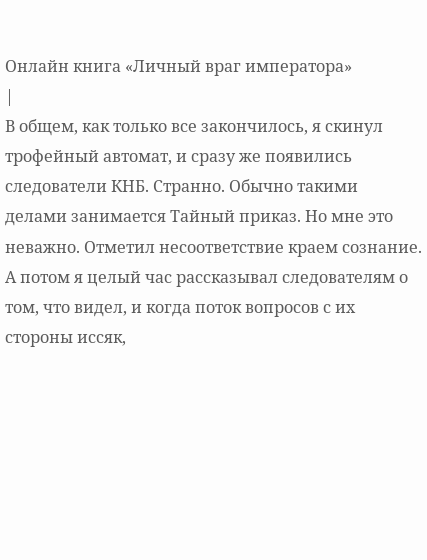Онлайн книга «Личный враг императора»
|
В общем, как только все закончилось, я скинул трофейный автомат, и сразу же появились следователи КНБ. Странно. Обычно такими делами занимается Тайный приказ. Но мне это неважно. Отметил несоответствие краем сознание. А потом я целый час рассказывал следователям о том, что видел, и когда поток вопросов с их стороны иссяк,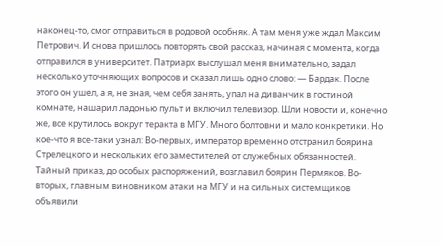наконец-то, смог отправиться в родовой особняк. А там меня уже ждал Максим Петрович. И снова пришлось повторять свой рассказ, начиная с момента, когда отправился в университет. Патриарх выслушал меня внимательно, задал несколько уточняющих вопросов и сказал лишь одно слово: — Бардак. После этого он ушел, а я, не зная, чем себя занять, упал на диванчик в гостиной комнате, нашарил ладонью пульт и включил телевизор. Шли новости и, конечно же, все крутилось вокруг теракта в МГУ. Много болтовни и мало конкретики. Но кое-что я все-таки узнал: Во-первых, император временно отстранил боярина Стрелецкого и нескольких его заместителей от служебных обязанностей. Тайный приказ, до особых распоряжений, возглавил боярин Пермяков. Во-вторых, главным виновником атаки на МГУ и на сильных системщиков объявили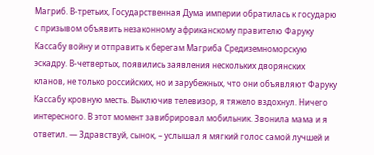Магриб. В-третьих, Государственная Дума империи обратилась к государю с призывом объявить незаконному африканскому правителю Фаруку Кассабу войну и отправить к берегам Магриба Средиземноморскую эскадру. В-четвертых, появились заявления нескольких дворянских кланов, не только российских, но и зарубежных, что они объявляют Фаруку Кассабу кровную месть. Выключив телевизор, я тяжело вздохнул. Ничего интересного. В этот момент завибрировал мобильник. Звонила мама и я ответил. — Здравствуй, сынок, – услышал я мягкий голос самой лучшей и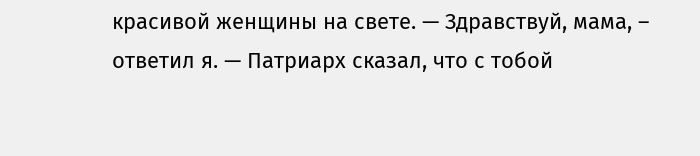красивой женщины на свете. — Здравствуй, мама, – ответил я. — Патриарх сказал, что с тобой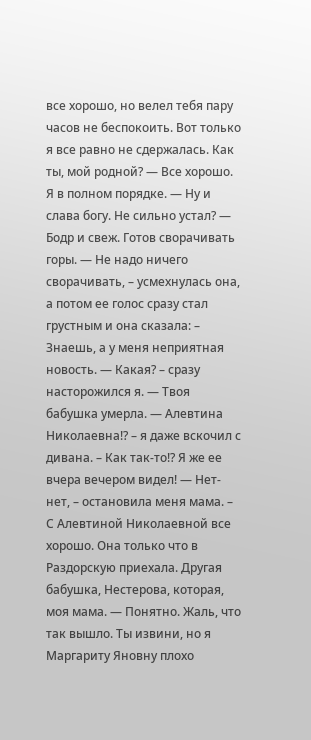все хорошо, но велел тебя пару часов не беспокоить. Вот только я все равно не сдержалась. Как ты, мой родной? — Все хорошо. Я в полном порядке. — Ну и слава богу. Не сильно устал? — Бодр и свеж. Готов сворачивать горы. — Не надо ничего сворачивать, – усмехнулась она, а потом ее голос сразу стал грустным и она сказала: – Знаешь, а у меня неприятная новость. — Какая? – сразу насторожился я. — Твоя бабушка умерла. — Алевтина Николаевна!? – я даже вскочил с дивана. – Как так-то!? Я же ее вчера вечером видел! — Нет-нет, – остановила меня мама. – С Алевтиной Николаевной все хорошо. Она только что в Раздорскую приехала. Другая бабушка, Нестерова, которая, моя мама. — Понятно. Жаль, что так вышло. Ты извини, но я Маргариту Яновну плохо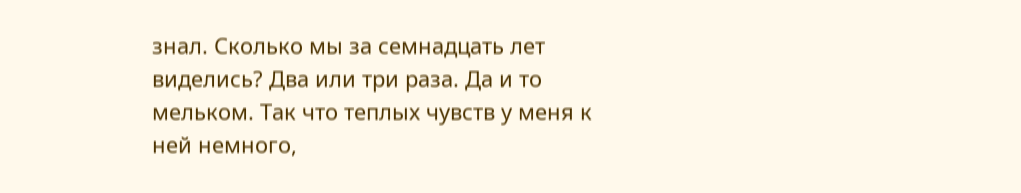знал. Сколько мы за семнадцать лет виделись? Два или три раза. Да и то мельком. Так что теплых чувств у меня к ней немного,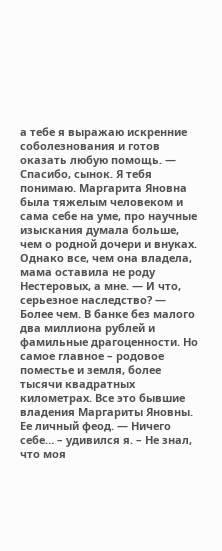а тебе я выражаю искренние соболезнования и готов оказать любую помощь. — Спасибо, сынок. Я тебя понимаю. Маргарита Яновна была тяжелым человеком и сама себе на уме, про научные изыскания думала больше, чем о родной дочери и внуках. Однако все, чем она владела, мама оставила не роду Нестеровых, а мне. — И что, серьезное наследство? — Более чем. В банке без малого два миллиона рублей и фамильные драгоценности. Но самое главное – родовое поместье и земля, более тысячи квадратных километрах. Все это бывшие владения Маргариты Яновны. Ее личный феод. — Ничего себе… – удивился я. – Не знал, что моя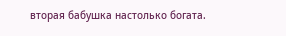вторая бабушка настолько богата.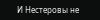И Нестеровы не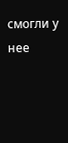смогли у нее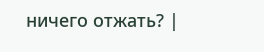ничего отжать? |